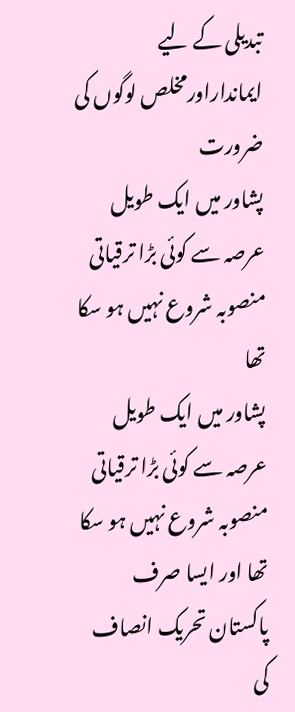تبدیلی کے لیے ایمانداراورمخلص لوگوں کی ضرورت
پشاور میں ایک طویل عرصہ سے کوئی بڑا ترقیاتی منصوبہ شروع نہیں ہو سکا تھا
پشاور میں ایک طویل عرصہ سے کوئی بڑا ترقیاتی منصوبہ شروع نہیں ہو سکا تھا اور ایسا صرف پاکستان تحریک انصاف کی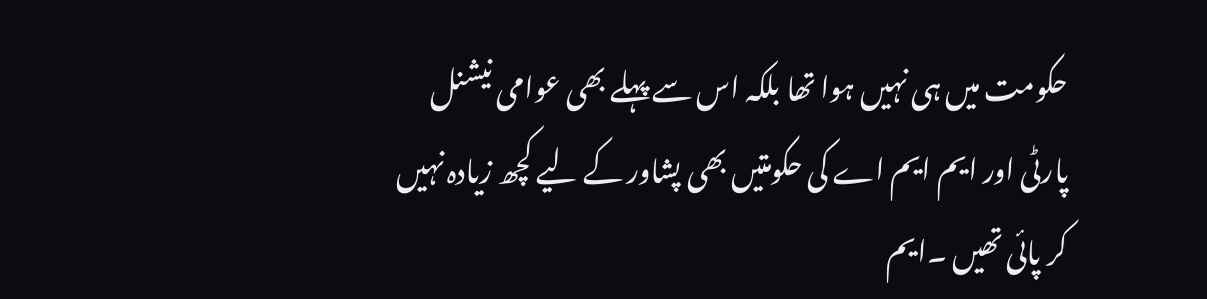حکومت میں ہی نہیں ہوا تھا بلکہ اس سے پہلے بھی عوامی نیشنل پارٹی اور ایم ایم اے کی حکومتیں بھی پشاور کے لیے کچھ زیادہ نہیں کر پائی تھیں ۔ایم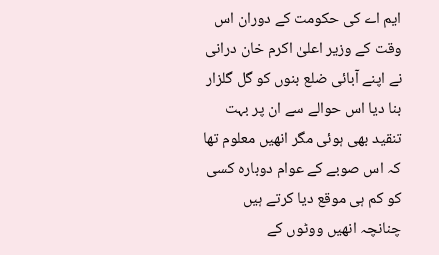ایم اے کی حکومت کے دوران اس وقت کے وزیر اعلیٰ اکرم خان درانی نے اپنے آبائی ضلع بنوں کو گل گلزار بنا دیا اس حوالے سے ان پر بہت تنقید بھی ہوئی مگر انھیں معلوم تھا کہ اس صوبے کے عوام دوبارہ کسی کو کم ہی موقع دیا کرتے ہیں چنانچہ انھیں ووٹوں کے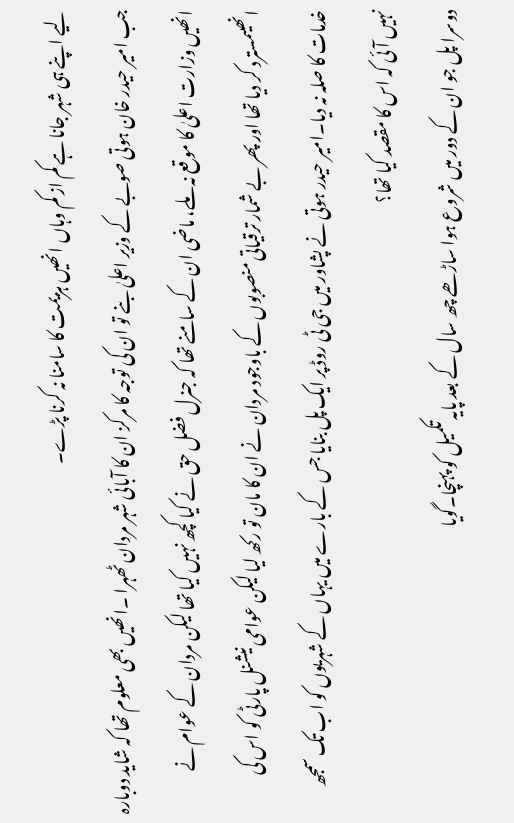لیے اپنے ہی شہر جانا ہے کم از کم وہاں انھیں ہزیمت کا سامنا نہ کرنا پڑے۔
جب امیر حیدر خان ہوتی صوبے کے وزیر اعلیٰ بنے تو ان کی توجہ کا مرکز ان کا آبائی شہر مردان ٹھہرا ۔انھیں بھی معلوم تھا کہ شاید دوبارہ انھیں وزارت اعلیٰ کا موقع نہ ملے، ماضی ان کے سامنے تھا کہ جنرل فضل حق نے کیا کچھ نہیں کیا تھا لیکن مردان کے عوام نے انھیںمسترد کر دیا تھا اور پھر بے شمار ترقیاتی منصوبوں کے باوجود مردان نے ان کا مان تو رکھ لیا لیکن عوامی نیشنل پارٹی کو اس کی خدمات کا صلہ نہ دیا۔امیر حیدر ہوتی نے پشاور میں جی ٹی روڈ پر ایک پل بنایا جس کے بارے میں یہاں کے شہریوں کو اب تک سمجھ نہیں آئی کہ اس کا مقصد کیا تھا؟
دوسرا پل جو ان کے دور میں شروع ہوا ساڑھے چھ سال کے بعد پایہ تکمیل کو پہنچا۔گویا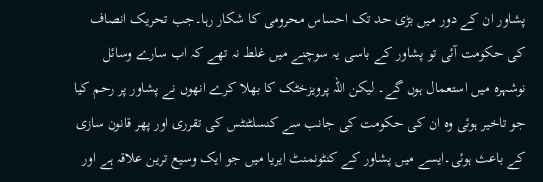پشاور ان کے دور میں بڑی حد تک احساس محرومی کا شکار رہا۔جب تحریک انصاف کی حکومت آئی تو پشاور کے باسی یہ سوچنے میں غلط نہ تھے کہ اب سارے وسائل نوشہرہ میں استعمال ہوں گے۔ لیکن اللہ پرویزخٹک کا بھلا کرے انھوں نے پشاور پر رحم کیا جو تاخیر ہوئی وہ ان کی حکومت کی جانب سے کنسلٹنٹس کی تقرری اور پھر قانون سازی کے باعث ہوئی۔ایسے میں پشاور کے کنٹونمنٹ ایریا میں جو ایک وسیع ترین علاقہ ہے اور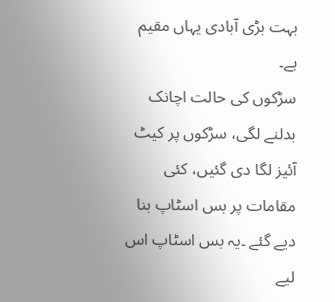بہت بڑی آبادی یہاں مقیم ہے۔
سڑکوں کی حالت اچانک بدلنے لگی، سڑکوں پر کیٹ آئیز لگا دی گئیں، کئی مقامات پر بس اسٹاپ بنا دیے گئے ۔یہ بس اسٹاپ اس لیے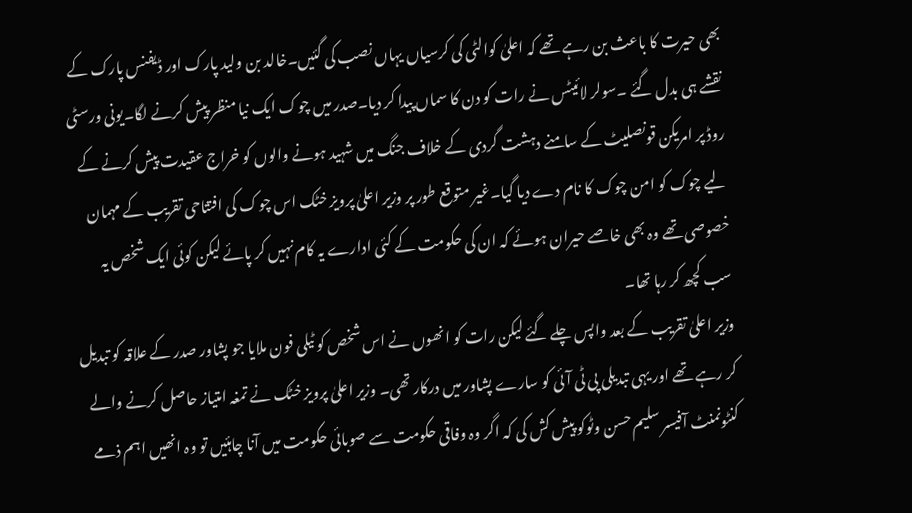بھی حیرت کا باعث بن رہے تھے کہ اعلیٰ کوالٹی کی کرسیاں یہاں نصب کی گئیں۔خالد بن ولید پارک اور ڈیفنس پارک کے نقشے ہی بدل گئے ۔سولر لائیٹس نے رات کو دن کا سماں پیدا کر دیا۔صدر میں چوک ایک نیا منظر پیش کرنے لگا۔یونی ورسٹی روڈ پر امریکن قونصلیٹ کے سامنے دہشت گردی کے خلاف جنگ میں شہید ہونے والوں کو خراج عقیدت پیش کرنے کے لیے چوک کو امن چوک کا نام دے دیا گیا۔غیر متوقع طور پر وزیر اعلیٰ پرویز خٹک اس چوک کی افتتاحی تقریب کے مہمان خصوصی تھے وہ بھی خاصے حیران ہوئے کہ ان کی حکومت کے کئی ادارے یہ کام نہیں کر پائے لیکن کوئی ایک شخص یہ سب کچھ کر رہا تھا۔
وزیر اعلیٰ تقریب کے بعد واپس چلے گئے لیکن رات کو انھوں نے اس شخص کو ٹیلی فون ملایا جو پشاور صدر کے علاقہ کو تبدیل کر رہے تھے اور یہی تبدیلی پی ٹی آئی کو سارے پشاور میں درکار تھی۔ وزیر اعلیٰ پرویز خٹک نے تمغہ امتیاز حاصل کرنے والے کنٹونمنٹ آفیسر سلیم حسن وٹوکو پیش کش کی کہ اگر وہ وفاقی حکومت سے صوبائی حکومت میں آنا چاہئیں تو وہ انھیں اہم ذمے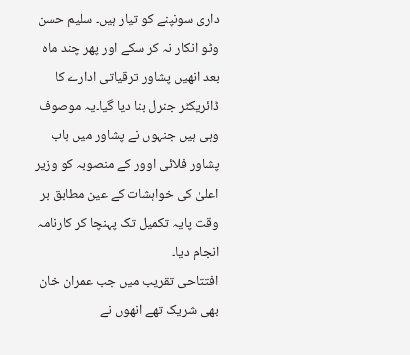داری سونپنے کو تیار ہیں۔ سلیم حسن وٹو انکار نہ کر سکے اور پھر چند ماہ بعد انھیں پشاور ترقیاتی ادارے کا ڈائریکٹر جنرل بنا دیا گیا۔یہ موصوف وہی ہیں جنہوں نے پشاور میں باب پشاور فلائی اوور کے منصوبہ کو وزیر اعلیٰ کی خواہشات کے عین مطابق بر وقت پایہ تکمیل تک پہنچا کر کارنامہ انجام دیا۔
افتتاحی تقریب میں جب عمران خان بھی شریک تھے انھوں نے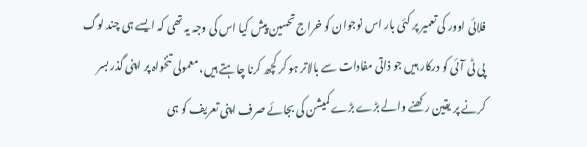فلائی اوور کی تعمیر پر کئی بار اس نوجوان کو خراج تحسین پیش کیا اس کی وجہ یہ تھی کہ ایسے ہی چند لوگ پی ٹی آئی کو درکار ہیں جو ذاتی مفادات سے بالاتر ہو کر کچھ کرنا چاہتے ہیں، معمولی تنخواہ پر اپنی گذر بسر کرنے پر یقین رکھنے والے بڑے بڑے کمیشن کی بجائے صرف اپنی تعریف کو ہی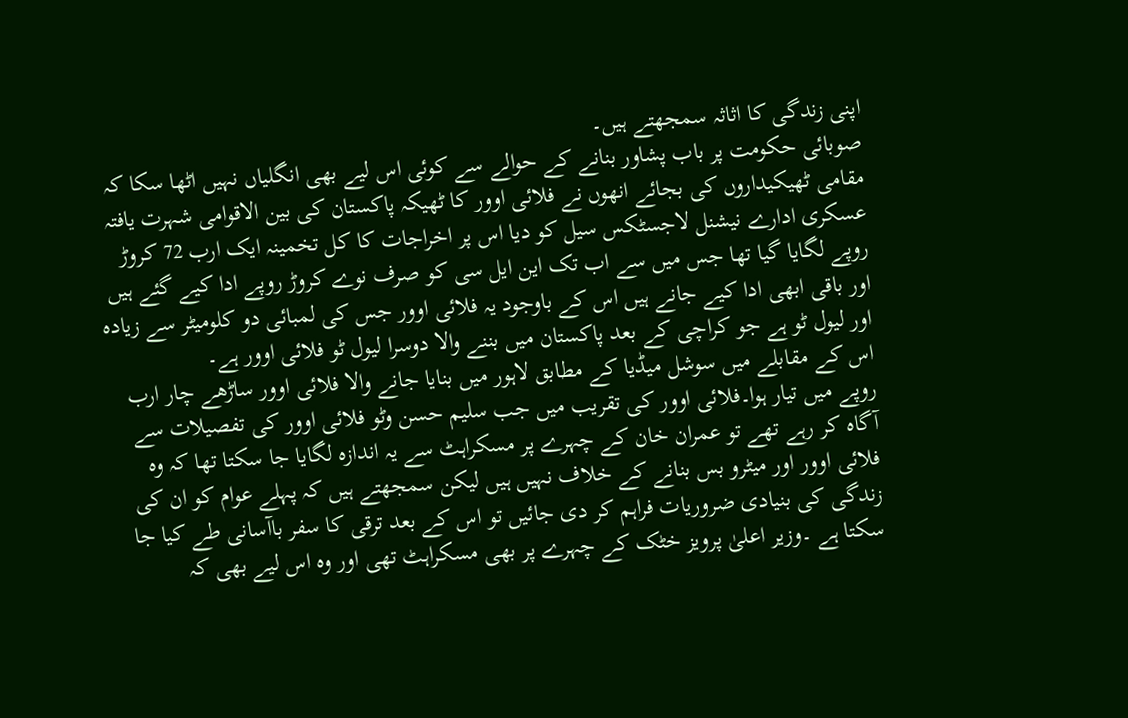اپنی زندگی کا اثاثہ سمجھتے ہیں۔
صوبائی حکومت پر باب پشاور بنانے کے حوالے سے کوئی اس لیے بھی انگلیاں نہیں اٹھا سکا کہ مقامی ٹھیکیداروں کی بجائے انھوں نے فلائی اوور کا ٹھیکہ پاکستان کی بین الاقوامی شہرت یافتہ عسکری ادارے نیشنل لاجسٹکس سیل کو دیا اس پر اخراجات کا کل تخمینہ ایک ارب 72 کروڑ روپے لگایا گیا تھا جس میں سے اب تک این ایل سی کو صرف نوے کروڑ روپے ادا کیے گئے ہیں اور باقی ابھی ادا کیے جانے ہیں اس کے باوجود یہ فلائی اوور جس کی لمبائی دو کلومیٹر سے زیادہ اور لیول ٹو ہے جو کراچی کے بعد پاکستان میں بننے والا دوسرا لیول ٹو فلائی اوور ہے۔
اس کے مقابلے میں سوشل میڈیا کے مطابق لاہور میں بنایا جانے والا فلائی اوور ساڑھے چار ارب روپے میں تیار ہوا۔فلائی اوور کی تقریب میں جب سلیم حسن وٹو فلائی اوور کی تفصیلات سے آگاہ کر رہے تھے تو عمران خان کے چہرے پر مسکراہٹ سے یہ اندازہ لگایا جا سکتا تھا کہ وہ فلائی اوور اور میٹرو بس بنانے کے خلاف نہیں ہیں لیکن سمجھتے ہیں کہ پہلے عوام کو ان کی زندگی کی بنیادی ضروریات فراہم کر دی جائیں تو اس کے بعد ترقی کا سفر باآسانی طے کیا جا سکتا ہے ۔وزیر اعلیٰ پرویز خٹک کے چہرے پر بھی مسکراہٹ تھی اور وہ اس لیے بھی کہ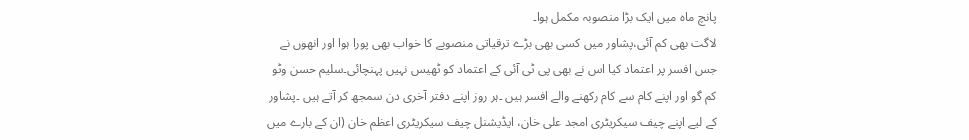پانچ ماہ میں ایک بڑا منصوبہ مکمل ہوا۔
لاگت بھی کم آئی،پشاور میں کسی بھی بڑے ترقیاتی منصوبے کا خواب بھی پورا ہوا اور انھوں نے جس افسر پر اعتماد کیا اس نے بھی پی ٹی آئی کے اعتماد کو ٹھیس نہیں پہنچائی۔سلیم حسن وٹو کم گو اور اپنے کام سے کام رکھنے والے افسر ہیں ۔ہر روز اپنے دفتر آخری دن سمجھ کر آتے ہیں ۔پشاور کے لیے اپنے چیف سیکریٹری امجد علی خان، ایڈیشنل چیف سیکریٹری اعظم خان (ان کے بارے میں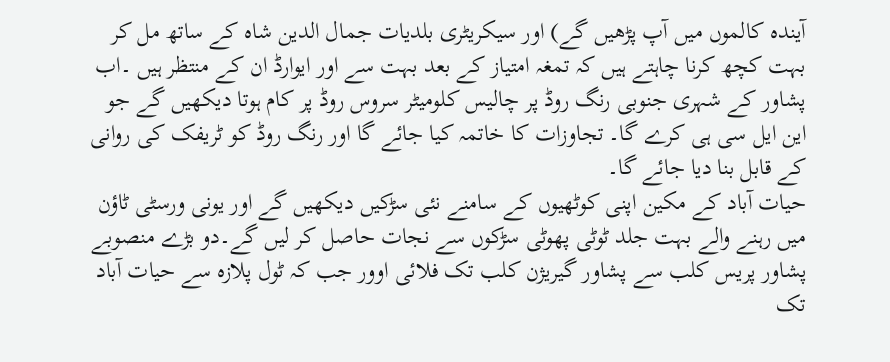آیندہ کالموں میں آپ پڑھیں گے) اور سیکریٹری بلدیات جمال الدین شاہ کے ساتھ مل کر بہت کچھ کرنا چاہتے ہیں کہ تمغہ امتیاز کے بعد بہت سے اور ایوارڈ ان کے منتظر ہیں ۔اب پشاور کے شہری جنوبی رنگ روڈ پر چالیس کلومیٹر سروس روڈ پر کام ہوتا دیکھیں گے جو این ایل سی ہی کرے گا۔ تجاوزات کا خاتمہ کیا جائے گا اور رنگ روڈ کو ٹریفک کی روانی کے قابل بنا دیا جائے گا۔
حیات آباد کے مکین اپنی کوٹھیوں کے سامنے نئی سڑکیں دیکھیں گے اور یونی ورسٹی ٹاؤن میں رہنے والے بہت جلد ٹوٹی پھوٹی سڑکوں سے نجات حاصل کر لیں گے۔دو بڑے منصوبے پشاور پریس کلب سے پشاور گیریژن کلب تک فلائی اوور جب کہ ٹول پلازہ سے حیات آباد تک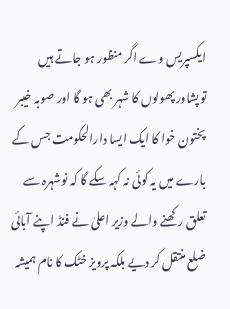ایکسپریس وے اگر منظور ہو جاتے ہیں توپشاور پھولوں کا شہر بھی ہو گا اور صوبہ خیبر پختون خوا کا ایک ایسا دارالحکومت جس کے بارے میں یہ کوئی نہ کہہ سکے گا کہ نوشہرہ سے تعلق رکھنے والے وزیر اعلیٰ نے فنڈ اپنے آبائی ضلع منتقل کر دیے بلکہ پرویز خٹک کا نام ہمیشہ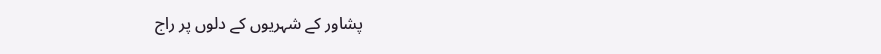پشاور کے شہریوں کے دلوں پر راج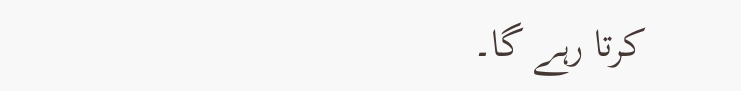کرتا رہے گا۔